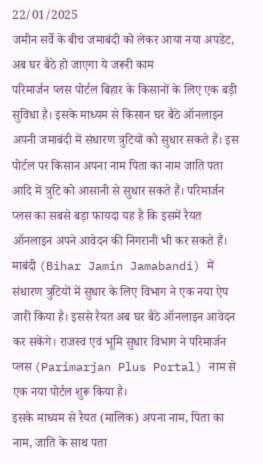22/01/2025
जमीन सर्वे के बीच जमाबंदी को लेकर आया नया अपडेट, अब घर बैठे हो जाएगा ये जरूरी काम
परिमार्जन प्लस पोर्टल बिहार के किसानों के लिए एक बड़ी सुविधा है। इसके माध्यम से किसान घर बैठे ऑनलाइन अपनी जमाबंदी में संधारण त्रुटियों को सुधार सकते हैं। इस पोर्टल पर किसान अपना नाम पिता का नाम जाति पता आदि में त्रुटि को आसानी से सुधार सकते हैं। परिमार्जन प्लस का सबसे बड़ा फायदा यह है कि इसमें रैयत ऑनलाइन अपने आवेदन की निगरानी भी कर सकते हैं।
माबंदी (Bihar Jamin Jamabandi) में संधारण त्रुटियों में सुधार के लिए विभाग ने एक नया ऐप जारी किया है। इससे रैयत अब घर बैठे ऑनलाइन आवेदन कर सकेंगे। राजस्व एवं भूमि सुधार विभाग ने परिमार्जन प्लस (Parimarjan Plus Portal) नाम से एक नया पोर्टल शुरू किया है।
इसके माध्यम से रैयत (मालिक) अपना नाम, पिता का नाम, जाति के साथ पता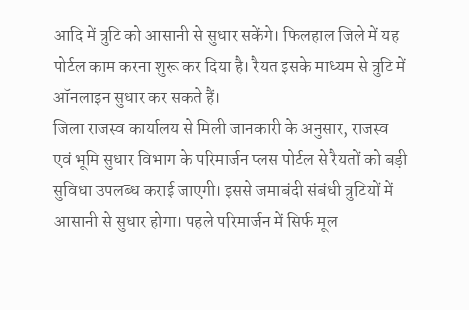आदि में त्रुटि को आसानी से सुधार सकेंगे। फिलहाल जिले में यह पोर्टल काम करना शुरू कर दिया है। रैयत इसके माध्यम से त्रुटि में ऑनलाइन सुधार कर सकते हैं।
जिला राजस्व कार्यालय से मिली जानकारी के अनुसार, राजस्व एवं भूमि सुधार विभाग के परिमार्जन प्लस पोर्टल से रैयतों को बड़ी सुविधा उपलब्ध कराई जाएगी। इससे जमाबंदी संबंधी त्रुटियों में आसानी से सुधार होगा। पहले परिमार्जन में सिर्फ मूल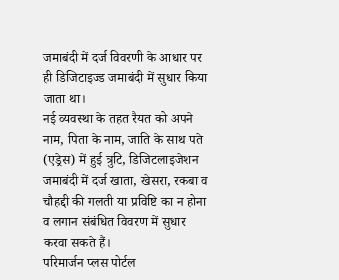जमाबंदी में दर्ज विवरणी के आधार पर ही डिजिटाइज्ड जमाबंदी में सुधार किया जाता था।
नई व्यवस्था के तहत रैयत को अपने नाम, पिता के नाम, जाति के साथ पते (एड्रेस) में हुई त्रुटि, डिजिटलाइजेशन जमाबंदी में दर्ज खाता, खेसरा, रकबा व चौहद्दी की गलती या प्रविष्टि का न होना व लगान संबंधित विवरण में सुधार करवा सकते हैं।
परिमार्जन प्लस पोर्टल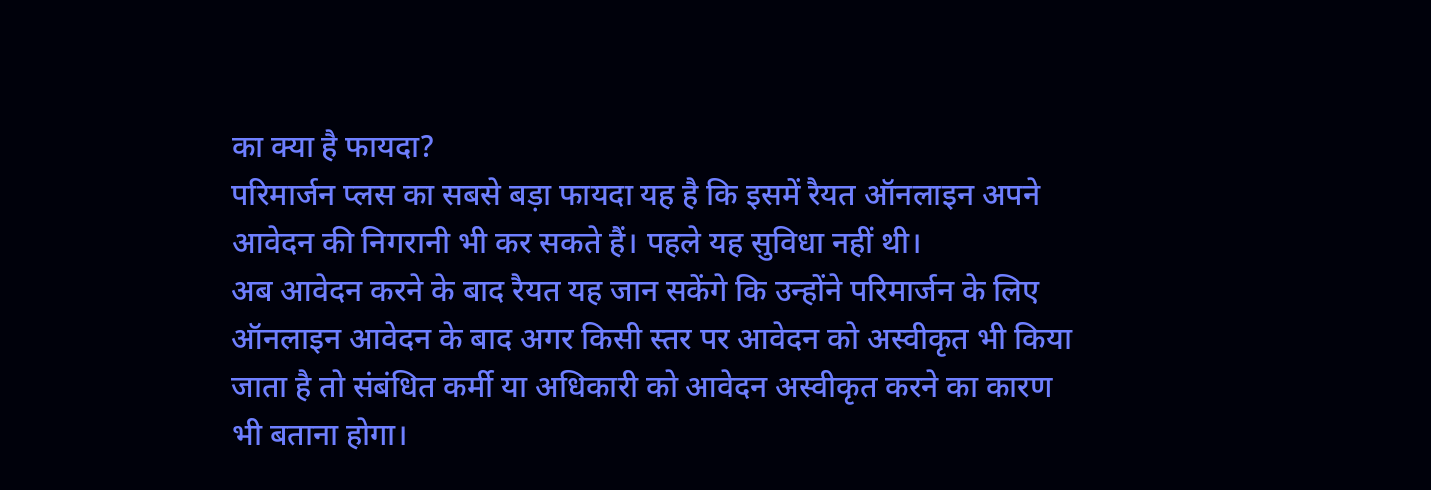का क्या है फायदा?
परिमार्जन प्लस का सबसे बड़ा फायदा यह है कि इसमें रैयत ऑनलाइन अपने आवेदन की निगरानी भी कर सकते हैं। पहले यह सुविधा नहीं थी।
अब आवेदन करने के बाद रैयत यह जान सकेंगे कि उन्होंने परिमार्जन के लिए ऑनलाइन आवेदन के बाद अगर किसी स्तर पर आवेदन को अस्वीकृत भी किया जाता है तो संबंधित कर्मी या अधिकारी को आवेदन अस्वीकृत करने का कारण भी बताना होगा।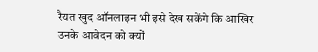रैयत खुद ऑनलाइन भी इसे देख सकेंगे कि आखिर उनके आवेदन को क्यों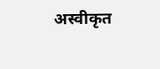अस्वीकृत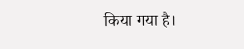किया गया है।